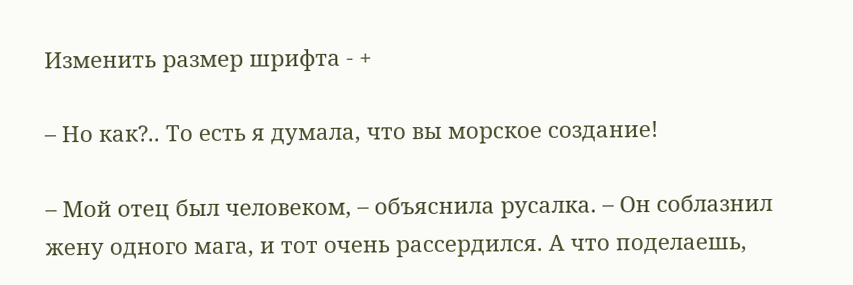Изменить размер шрифта - +

– Но как?.. То есть я думала, что вы морское создание!

– Мой отец был человеком, – объяснила русалка. – Он соблазнил жену одного мага, и тот очень рассердился. А что поделаешь,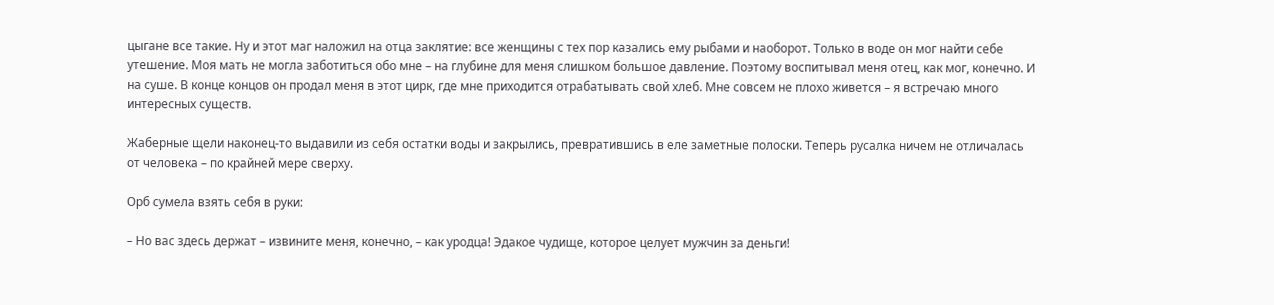цыгане все такие. Ну и этот маг наложил на отца заклятие: все женщины с тех пор казались ему рыбами и наоборот. Только в воде он мог найти себе утешение. Моя мать не могла заботиться обо мне – на глубине для меня слишком большое давление. Поэтому воспитывал меня отец, как мог, конечно. И на суше. В конце концов он продал меня в этот цирк, где мне приходится отрабатывать свой хлеб. Мне совсем не плохо живется – я встречаю много интересных существ.

Жаберные щели наконец‑то выдавили из себя остатки воды и закрылись, превратившись в еле заметные полоски. Теперь русалка ничем не отличалась от человека – по крайней мере сверху.

Орб сумела взять себя в руки:

– Но вас здесь держат – извините меня, конечно, – как уродца! Эдакое чудище, которое целует мужчин за деньги!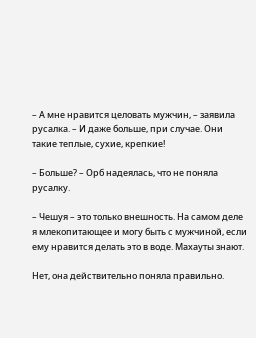– А мне нравится целовать мужчин, – заявила русалка. – И даже больше, при случае. Они такие теплые, сухие, крепкие!

– Больше? – Орб надеялась, что не поняла русалку.

– Чешуя – это только внешность. На самом деле я млекопитающее и могу быть с мужчиной, если ему нравится делать это в воде. Махауты знают.

Нет, она действительно поняла правильно.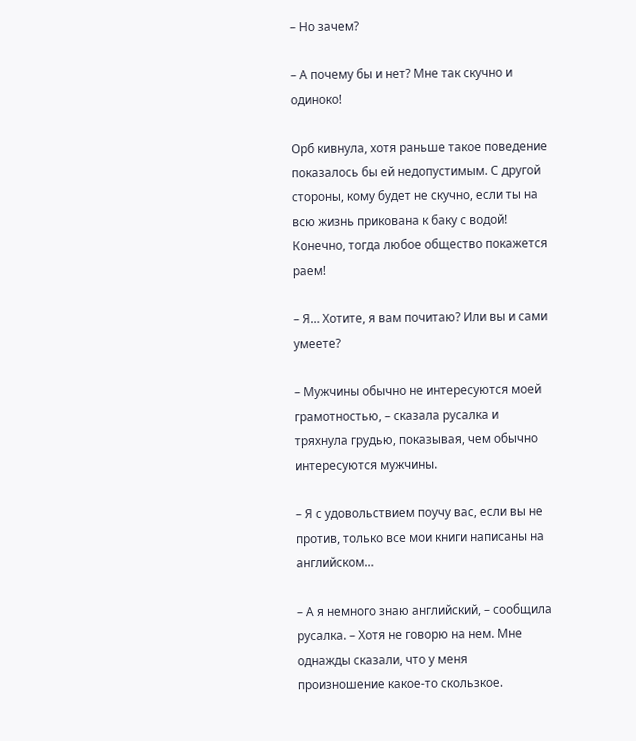– Но зачем?

– А почему бы и нет? Мне так скучно и одиноко!

Орб кивнула, хотя раньше такое поведение показалось бы ей недопустимым. С другой стороны, кому будет не скучно, если ты на всю жизнь прикована к баку с водой! Конечно, тогда любое общество покажется раем!

– Я… Хотите, я вам почитаю? Или вы и сами умеете?

– Мужчины обычно не интересуются моей грамотностью, – сказала русалка и тряхнула грудью, показывая, чем обычно интересуются мужчины.

– Я с удовольствием поучу вас, если вы не против, только все мои книги написаны на английском…

– А я немного знаю английский, – сообщила русалка. – Хотя не говорю на нем. Мне однажды сказали, что у меня произношение какое‑то скользкое.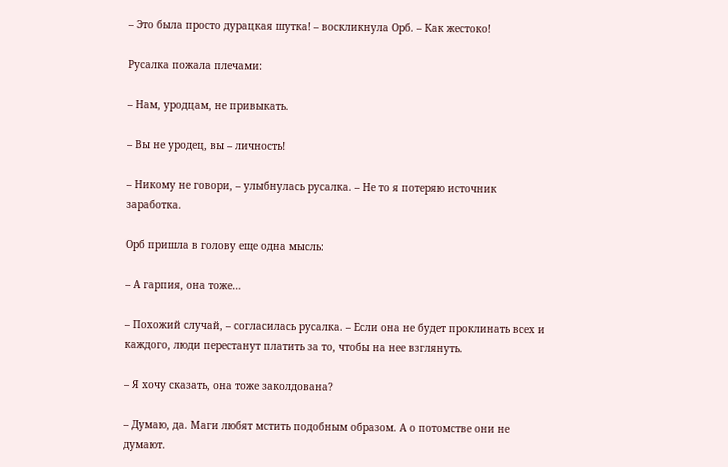– Это была просто дурацкая шутка! – воскликнула Орб. – Как жестоко!

Русалка пожала плечами:

– Нам, уродцам, не привыкать.

– Вы не уродец, вы – личность!

– Никому не говори, – улыбнулась русалка. – Не то я потеряю источник заработка.

Орб пришла в голову еще одна мысль:

– А гарпия, она тоже…

– Похожий случай, – согласилась русалка. – Если она не будет проклинать всех и каждого, люди перестанут платить за то, чтобы на нее взглянуть.

– Я хочу сказать, она тоже заколдована?

– Думаю, да. Маги любят мстить подобным образом. А о потомстве они не думают.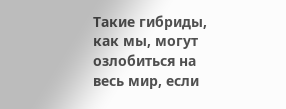Такие гибриды, как мы, могут озлобиться на весь мир, если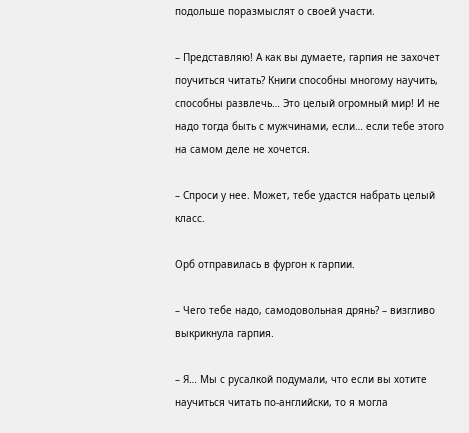подольше поразмыслят о своей участи.

– Представляю! А как вы думаете, гарпия не захочет поучиться читать? Книги способны многому научить, способны развлечь… Это целый огромный мир! И не надо тогда быть с мужчинами, если… если тебе этого на самом деле не хочется.

– Спроси у нее. Может, тебе удастся набрать целый класс.

Орб отправилась в фургон к гарпии.

– Чего тебе надо, самодовольная дрянь? – визгливо выкрикнула гарпия.

– Я… Мы с русалкой подумали, что если вы хотите научиться читать по‑английски, то я могла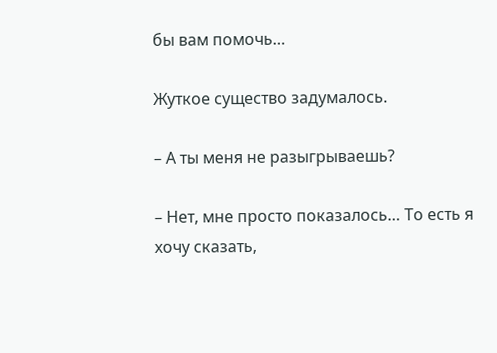бы вам помочь…

Жуткое существо задумалось.

– А ты меня не разыгрываешь?

– Нет, мне просто показалось… То есть я хочу сказать,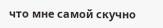что мне самой скучно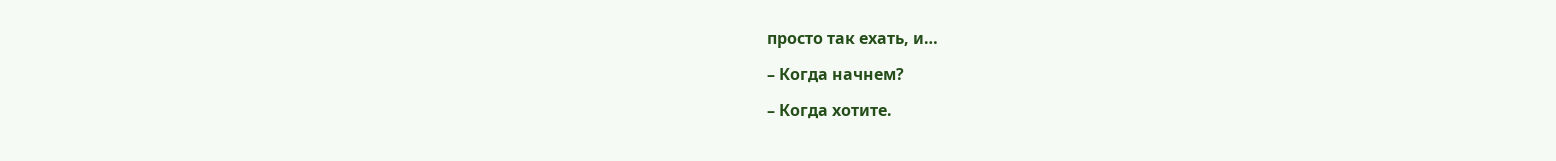просто так ехать, и…

– Когда начнем?

– Когда хотите.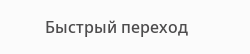Быстрый переход